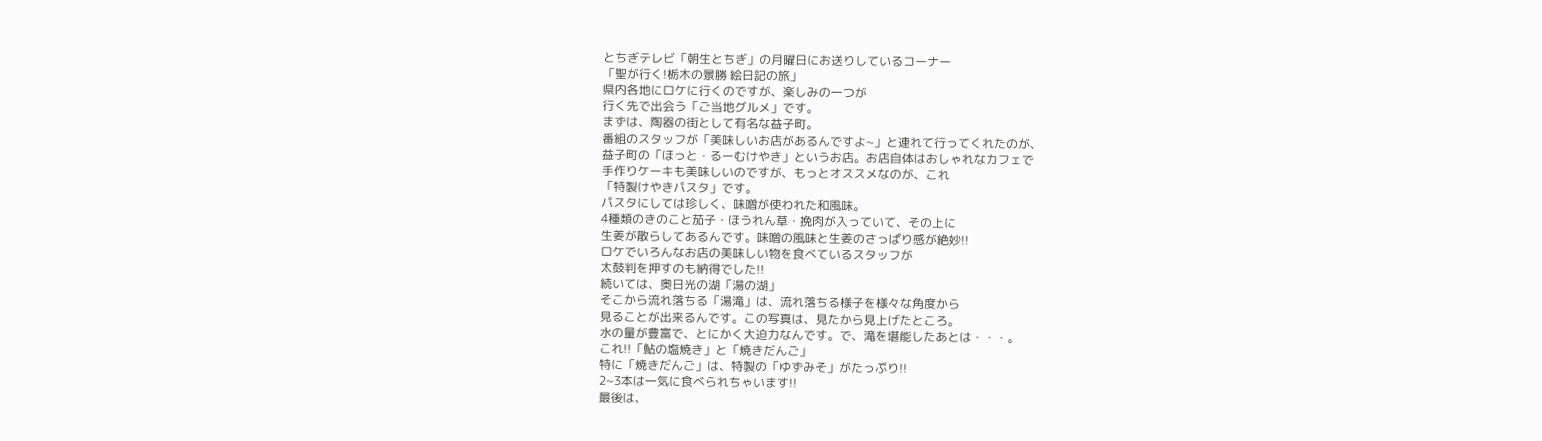とちぎテレビ「朝生とちぎ」の月曜日にお送りしているコーナー
「聖が行く!栃木の景勝 絵日記の旅」
県内各地にロケに行くのですが、楽しみの一つが
行く先で出会う「ご当地グルメ」です。
まずは、陶器の街として有名な益子町。
番組のスタッフが「美味しいお店があるんですよ~」と連れて行ってくれたのが、
益子町の「ほっと・るーむけやき」というお店。お店自体はおしゃれなカフェで
手作りケーキも美味しいのですが、もっとオススメなのが、これ
「特製けやきパスタ」です。
パスタにしては珍しく、味噌が使われた和風味。
4種類のきのこと茄子・ほうれん草・挽肉が入っていて、その上に
生姜が散らしてあるんです。味噌の風味と生姜のさっぱり感が絶妙!!
ロケでいろんなお店の美味しい物を食べているスタッフが
太鼓判を押すのも納得でした!!
続いては、奥日光の湖「湯の湖」
そこから流れ落ちる「湯滝」は、流れ落ちる様子を様々な角度から
見ることが出来るんです。この写真は、見たから見上げたところ。
水の量が豊富で、とにかく大迫力なんです。で、滝を堪能したあとは・・・。
これ!!「鮎の塩焼き」と「焼きだんご」
特に「焼きだんご」は、特製の「ゆずみそ」がたっぷり!!
2~3本は一気に食べられちゃいます!!
最後は、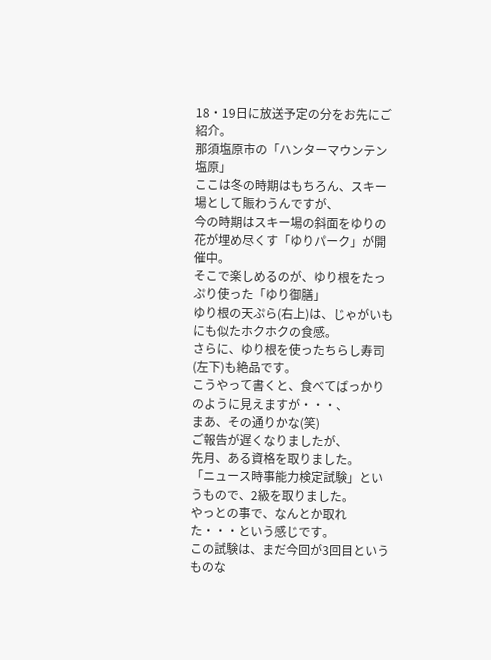18・19日に放送予定の分をお先にご紹介。
那須塩原市の「ハンターマウンテン塩原」
ここは冬の時期はもちろん、スキー場として賑わうんですが、
今の時期はスキー場の斜面をゆりの花が埋め尽くす「ゆりパーク」が開催中。
そこで楽しめるのが、ゆり根をたっぷり使った「ゆり御膳」
ゆり根の天ぷら(右上)は、じゃがいもにも似たホクホクの食感。
さらに、ゆり根を使ったちらし寿司(左下)も絶品です。
こうやって書くと、食べてばっかりのように見えますが・・・、
まあ、その通りかな(笑)
ご報告が遅くなりましたが、
先月、ある資格を取りました。
「ニュース時事能力検定試験」というもので、2級を取りました。
やっとの事で、なんとか取れた・・・という感じです。
この試験は、まだ今回が3回目というものな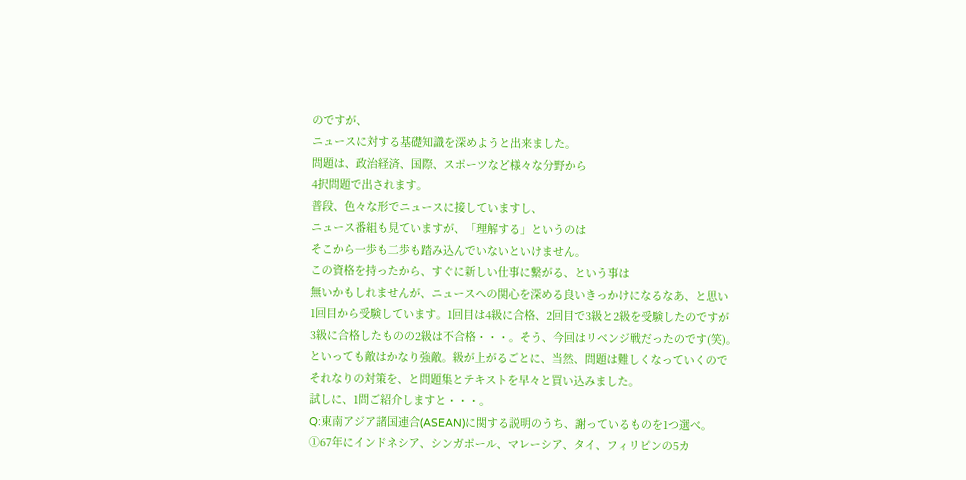のですが、
ニュースに対する基礎知識を深めようと出来ました。
問題は、政治経済、国際、スポーツなど様々な分野から
4択問題で出されます。
普段、色々な形でニュースに接していますし、
ニュース番組も見ていますが、「理解する」というのは
そこから一歩も二歩も踏み込んでいないといけません。
この資格を持ったから、すぐに新しい仕事に繋がる、という事は
無いかもしれませんが、ニュースへの関心を深める良いきっかけになるなあ、と思い
1回目から受験しています。1回目は4級に合格、2回目で3級と2級を受験したのですが
3級に合格したものの2級は不合格・・・。そう、今回はリベンジ戦だったのです(笑)。
といっても敵はかなり強敵。級が上がるごとに、当然、問題は難しくなっていくので
それなりの対策を、と問題集とテキストを早々と買い込みました。
試しに、1問ご紹介しますと・・・。
Q:東南アジア諸国連合(ASEAN)に関する説明のうち、謝っているものを1つ選べ。
①67年にインドネシア、シンガポール、マレーシア、タイ、フィリピンの5カ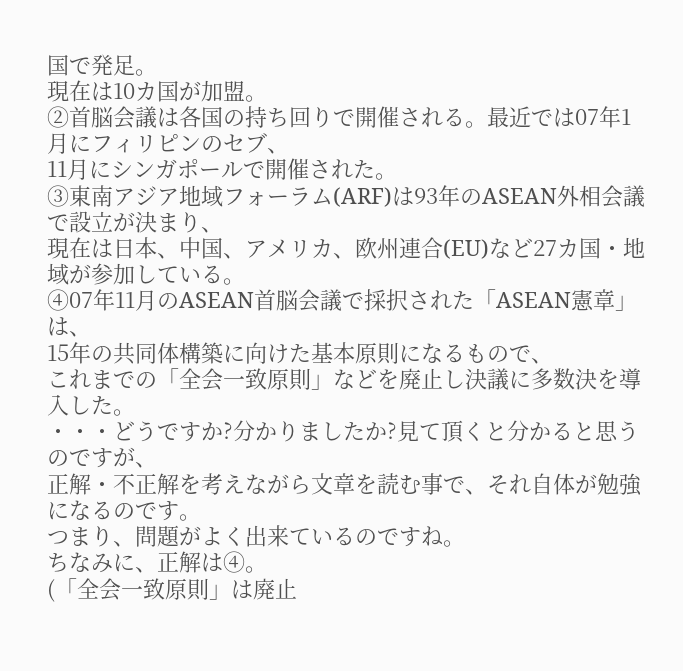国で発足。
現在は10カ国が加盟。
②首脳会議は各国の持ち回りで開催される。最近では07年1月にフィリピンのセブ、
11月にシンガポールで開催された。
③東南アジア地域フォーラム(ARF)は93年のASEAN外相会議で設立が決まり、
現在は日本、中国、アメリカ、欧州連合(EU)など27カ国・地域が参加している。
④07年11月のASEAN首脳会議で採択された「ASEAN憲章」は、
15年の共同体構築に向けた基本原則になるもので、
これまでの「全会一致原則」などを廃止し決議に多数決を導入した。
・・・どうですか?分かりましたか?見て頂くと分かると思うのですが、
正解・不正解を考えながら文章を読む事で、それ自体が勉強になるのです。
つまり、問題がよく出来ているのですね。
ちなみに、正解は④。
(「全会一致原則」は廃止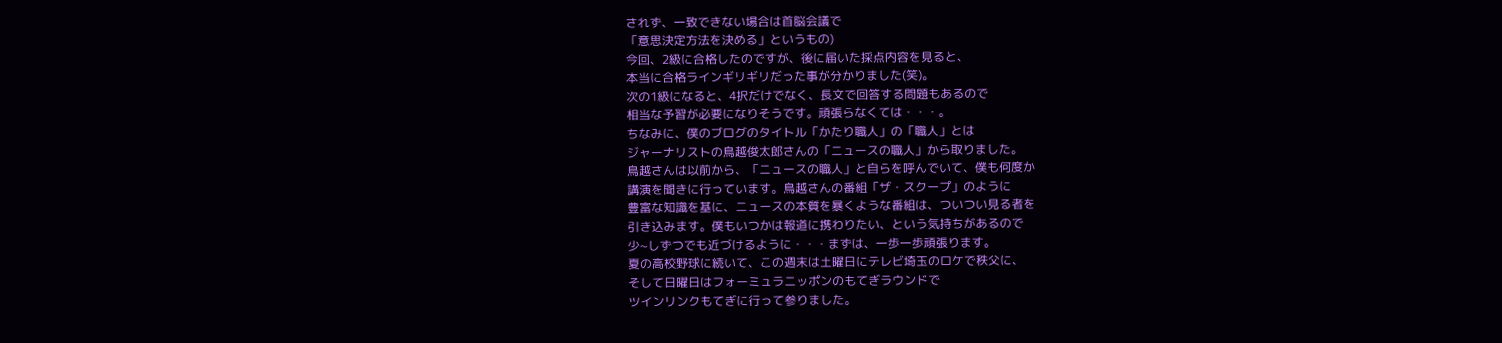されず、一致できない場合は首脳会議で
「意思決定方法を決める」というもの)
今回、2級に合格したのですが、後に届いた採点内容を見ると、
本当に合格ラインギリギリだった事が分かりました(笑)。
次の1級になると、4択だけでなく、長文で回答する問題もあるので
相当な予習が必要になりそうです。頑張らなくては・・・。
ちなみに、僕のブログのタイトル「かたり職人」の「職人」とは
ジャーナリストの鳥越俊太郎さんの「ニュースの職人」から取りました。
鳥越さんは以前から、「ニュースの職人」と自らを呼んでいて、僕も何度か
講演を聞きに行っています。鳥越さんの番組「ザ・スクープ」のように
豊富な知識を基に、ニュースの本質を暴くような番組は、ついつい見る者を
引き込みます。僕もいつかは報道に携わりたい、という気持ちがあるので
少~しずつでも近づけるように・・・まずは、一歩一歩頑張ります。
夏の高校野球に続いて、この週末は土曜日にテレビ埼玉のロケで秩父に、
そして日曜日はフォーミュラニッポンのもてぎラウンドで
ツインリンクもてぎに行って参りました。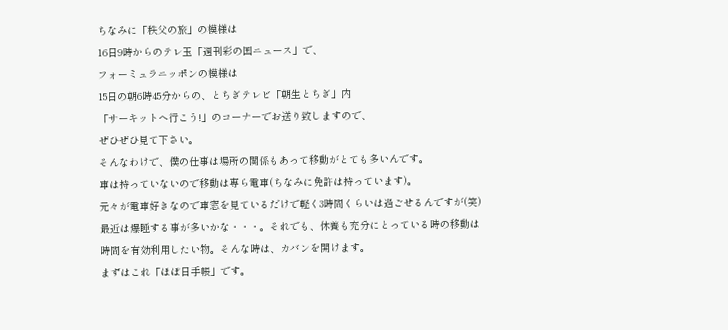ちなみに「秩父の旅」の模様は
16日9時からのテレ玉「週刊彩の国ニュース」で、
フォーミュラニッポンの模様は
15日の朝6時45分からの、とちぎテレビ「朝生とちぎ」内
「サーキットへ行こう!」のコーナーでお送り致しますので、
ぜひぜひ見て下さい。
そんなわけで、僕の仕事は場所の関係もあって移動がとても多いんです。
車は持っていないので移動は専ら電車(ちなみに免許は持っています)。
元々が電車好きなので車窓を見ているだけで軽く3時間くらいは過ごせるんですが(笑)
最近は爆睡する事が多いかな・・・。それでも、休養も充分にとっている時の移動は
時間を有効利用したい物。そんな時は、カバンを開けます。
まずはこれ「ほぼ日手帳」です。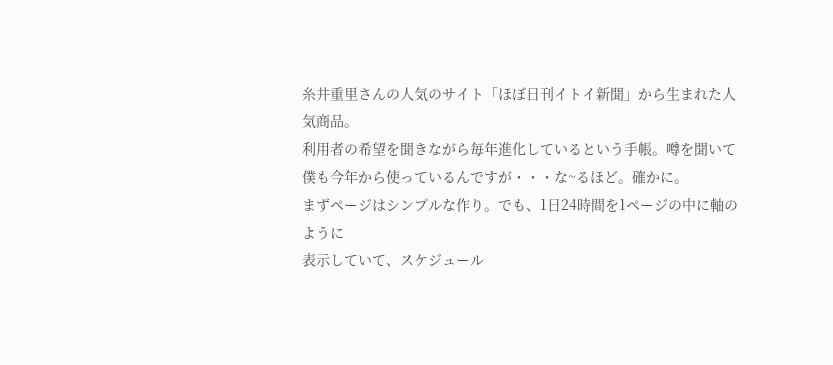糸井重里さんの人気のサイト「ほぼ日刊イトイ新聞」から生まれた人気商品。
利用者の希望を聞きながら毎年進化しているという手帳。噂を聞いて
僕も今年から使っているんですが・・・な~るほど。確かに。
まずページはシンプルな作り。でも、1日24時間を1ページの中に軸のように
表示していて、スケジュール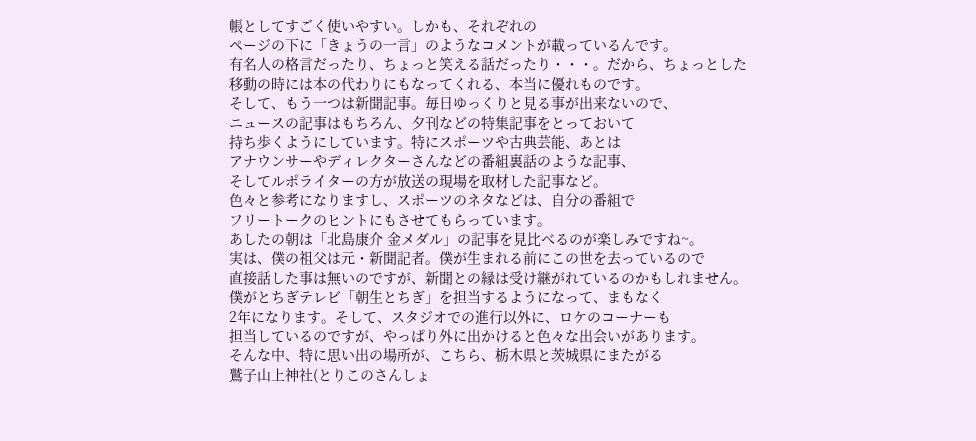帳としてすごく使いやすい。しかも、それぞれの
ページの下に「きょうの一言」のようなコメントが載っているんです。
有名人の格言だったり、ちょっと笑える話だったり・・・。だから、ちょっとした
移動の時には本の代わりにもなってくれる、本当に優れものです。
そして、もう一つは新聞記事。毎日ゆっくりと見る事が出来ないので、
ニュースの記事はもちろん、夕刊などの特集記事をとっておいて
持ち歩くようにしています。特にスポーツや古典芸能、あとは
アナウンサーやディレクターさんなどの番組裏話のような記事、
そしてルポライターの方が放送の現場を取材した記事など。
色々と参考になりますし、スポーツのネタなどは、自分の番組で
フリートークのヒントにもさせてもらっています。
あしたの朝は「北島康介 金メダル」の記事を見比べるのが楽しみですね~。
実は、僕の祖父は元・新聞記者。僕が生まれる前にこの世を去っているので
直接話した事は無いのですが、新聞との縁は受け継がれているのかもしれません。
僕がとちぎテレビ「朝生とちぎ」を担当するようになって、まもなく
2年になります。そして、スタジオでの進行以外に、ロケのコーナーも
担当しているのですが、やっぱり外に出かけると色々な出会いがあります。
そんな中、特に思い出の場所が、こちら、栃木県と茨城県にまたがる
鷲子山上神社(とりこのさんしょ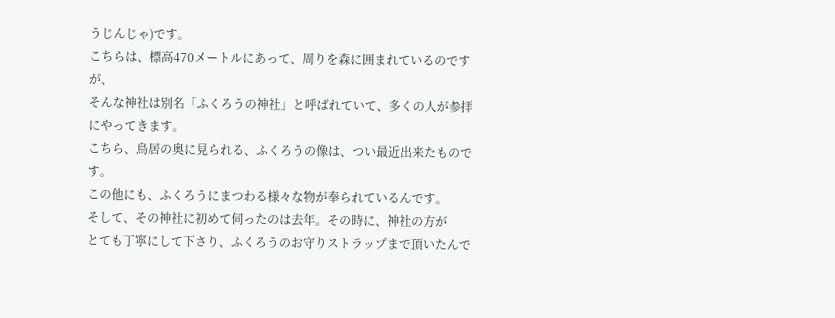うじんじゃ)です。
こちらは、標高470メートルにあって、周りを森に囲まれているのですが、
そんな神社は別名「ふくろうの神社」と呼ばれていて、多くの人が参拝にやってきます。
こちら、鳥居の奥に見られる、ふくろうの像は、つい最近出来たものです。
この他にも、ふくろうにまつわる様々な物が奉られているんです。
そして、その神社に初めて伺ったのは去年。その時に、神社の方が
とても丁寧にして下さり、ふくろうのお守りストラップまで頂いたんで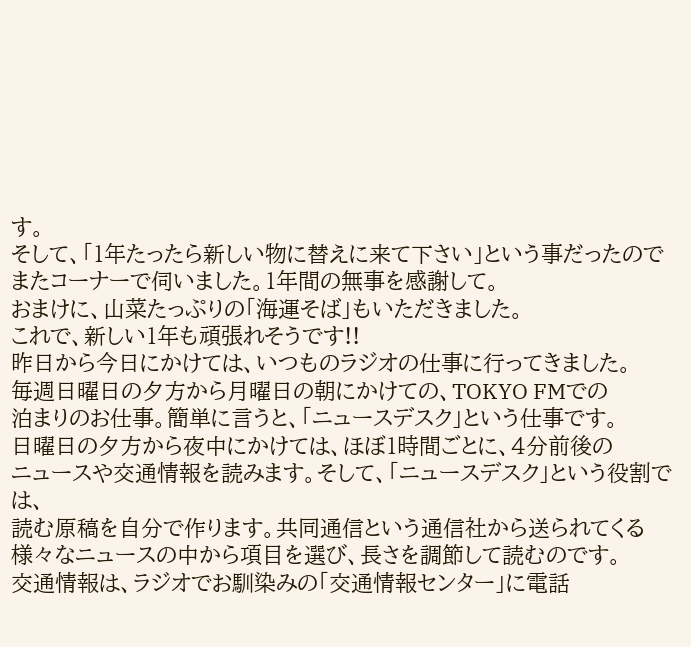す。
そして、「1年たったら新しい物に替えに来て下さい」という事だったので
またコーナーで伺いました。1年間の無事を感謝して。
おまけに、山菜たっぷりの「海運そば」もいただきました。
これで、新しい1年も頑張れそうです!!
昨日から今日にかけては、いつものラジオの仕事に行ってきました。
毎週日曜日の夕方から月曜日の朝にかけての、TOKYO FMでの
泊まりのお仕事。簡単に言うと、「ニュースデスク」という仕事です。
日曜日の夕方から夜中にかけては、ほぼ1時間ごとに、4分前後の
ニュースや交通情報を読みます。そして、「ニュースデスク」という役割では、
読む原稿を自分で作ります。共同通信という通信社から送られてくる
様々なニュースの中から項目を選び、長さを調節して読むのです。
交通情報は、ラジオでお馴染みの「交通情報センター」に電話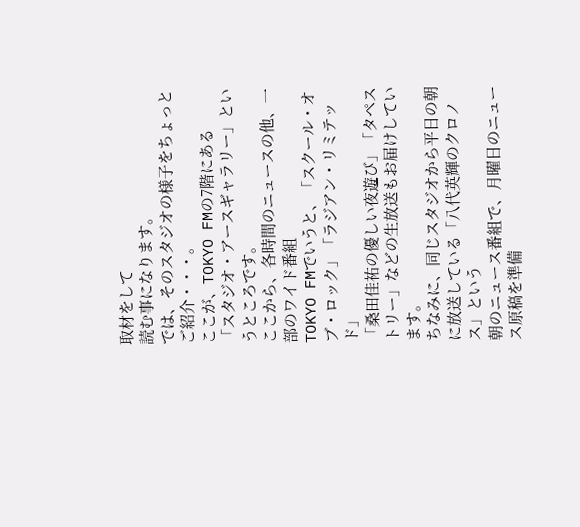取材をして
読む事になります。
では、そのスタジオの様子をちょっとご紹介・・・。
ここが、TOKYO FMの7階にある
「スタジオ・アースギャラリー」というところです。
ここから、各時間のニュースの他、一部のワイド番組
TOKYO FMでいうと、「スクール・オブ・ロック」「ラジアン・リミテッド」
「桑田佳祐の優しい夜遊び」「タペストリー」などの生放送もお届けしています。
ちなみに、同じスタジオから平日の朝に放送している「八代英輝のクロノス」という
朝のニュース番組で、月曜日のニュース原稿を準備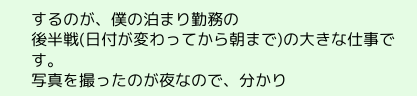するのが、僕の泊まり勤務の
後半戦(日付が変わってから朝まで)の大きな仕事です。
写真を撮ったのが夜なので、分かり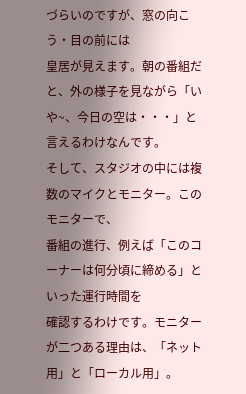づらいのですが、窓の向こう・目の前には
皇居が見えます。朝の番組だと、外の様子を見ながら「いや~、今日の空は・・・」と
言えるわけなんです。
そして、スタジオの中には複数のマイクとモニター。このモニターで、
番組の進行、例えば「このコーナーは何分頃に締める」といった運行時間を
確認するわけです。モニターが二つある理由は、「ネット用」と「ローカル用」。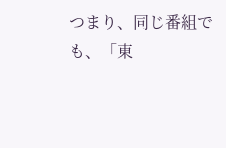つまり、同じ番組でも、「東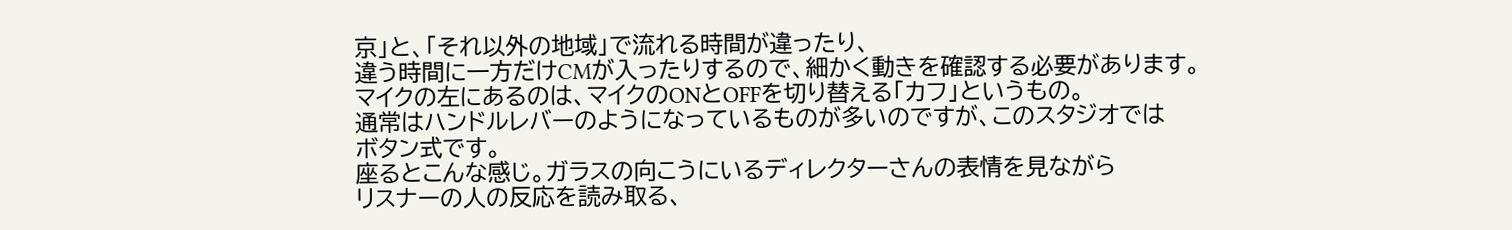京」と、「それ以外の地域」で流れる時間が違ったり、
違う時間に一方だけCMが入ったりするので、細かく動きを確認する必要があります。
マイクの左にあるのは、マイクのONとOFFを切り替える「カフ」というもの。
通常はハンドルレバーのようになっているものが多いのですが、このスタジオでは
ボタン式です。
座るとこんな感じ。ガラスの向こうにいるディレクターさんの表情を見ながら
リスナーの人の反応を読み取る、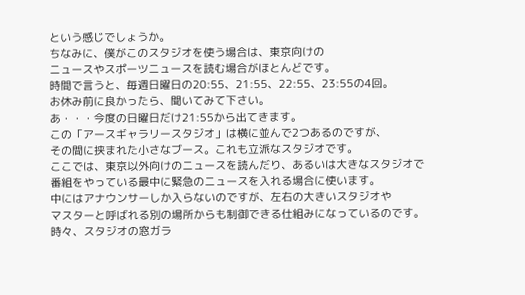という感じでしょうか。
ちなみに、僕がこのスタジオを使う場合は、東京向けの
ニュースやスポーツニュースを読む場合がほとんどです。
時間で言うと、毎週日曜日の20:55、21:55、22:55、23:55の4回。
お休み前に良かったら、聞いてみて下さい。
あ・・・今度の日曜日だけ21:55から出てきます。
この「アースギャラリースタジオ」は横に並んで2つあるのですが、
その間に挟まれた小さなブース。これも立派なスタジオです。
ここでは、東京以外向けのニュースを読んだり、あるいは大きなスタジオで
番組をやっている最中に緊急のニュースを入れる場合に使います。
中にはアナウンサーしか入らないのですが、左右の大きいスタジオや
マスターと呼ばれる別の場所からも制御できる仕組みになっているのです。
時々、スタジオの窓ガラ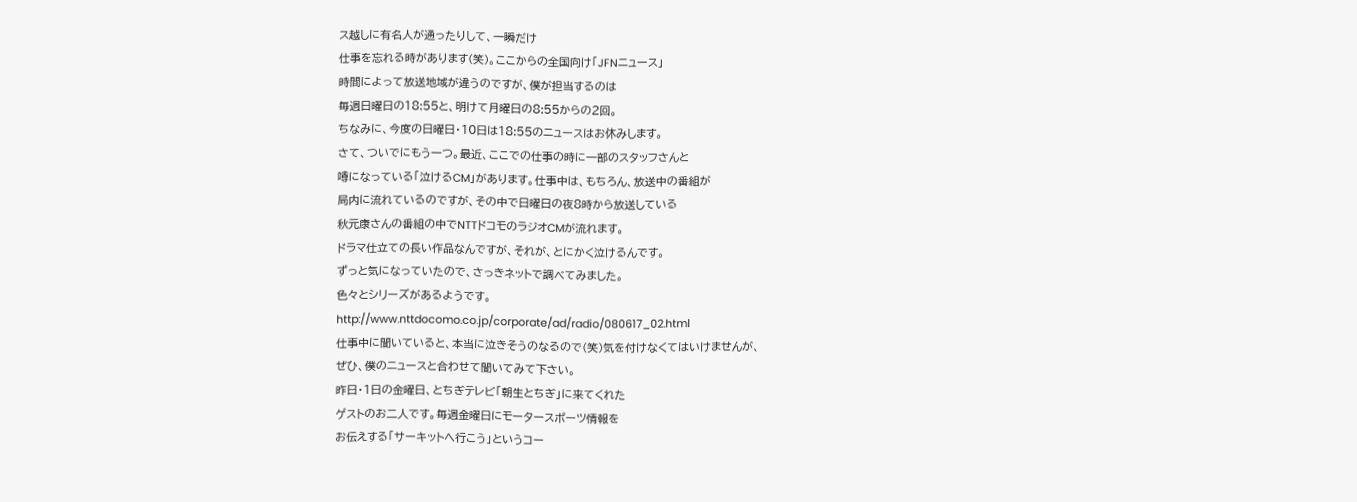ス越しに有名人が通ったりして、一瞬だけ
仕事を忘れる時があります(笑)。ここからの全国向け「JFNニュース」
時間によって放送地域が違うのですが、僕が担当するのは
毎週日曜日の18:55と、明けて月曜日の8:55からの2回。
ちなみに、今度の日曜日・10日は18:55のニュースはお休みします。
さて、ついでにもう一つ。最近、ここでの仕事の時に一部のスタッフさんと
噂になっている「泣けるCM」があります。仕事中は、もちろん、放送中の番組が
局内に流れているのですが、その中で日曜日の夜8時から放送している
秋元康さんの番組の中でNTTドコモのラジオCMが流れます。
ドラマ仕立ての長い作品なんですが、それが、とにかく泣けるんです。
ずっと気になっていたので、さっきネットで調べてみました。
色々とシリーズがあるようです。
http://www.nttdocomo.co.jp/corporate/ad/radio/080617_02.html
仕事中に聞いていると、本当に泣きそうのなるので(笑)気を付けなくてはいけませんが、
ぜひ、僕のニュースと合わせて聞いてみて下さい。
昨日・1日の金曜日、とちぎテレビ「朝生とちぎ」に来てくれた
ゲストのお二人です。毎週金曜日にモータースポーツ情報を
お伝えする「サーキットへ行こう」というコー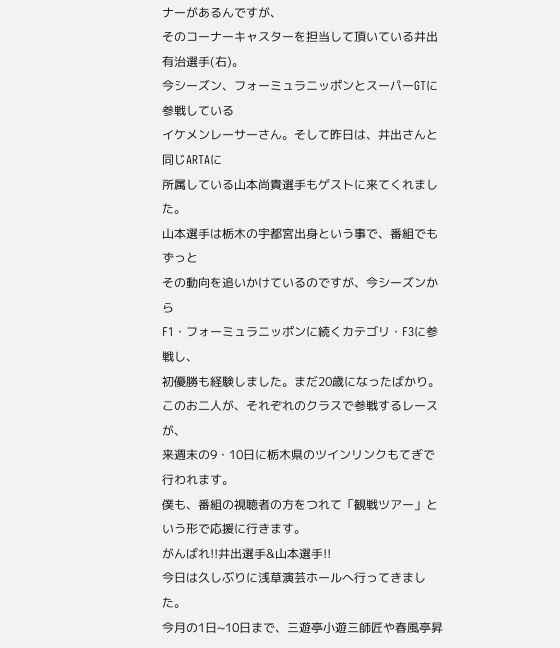ナーがあるんですが、
そのコーナーキャスターを担当して頂いている井出有治選手(右)。
今シーズン、フォーミュラニッポンとスーパーGTに参戦している
イケメンレーサーさん。そして昨日は、井出さんと同じARTAに
所属している山本尚貴選手もゲストに来てくれました。
山本選手は栃木の宇都宮出身という事で、番組でもずっと
その動向を追いかけているのですが、今シーズンから
F1・フォーミュラニッポンに続くカテゴリ・F3に参戦し、
初優勝も経験しました。まだ20歳になったばかり。
このお二人が、それぞれのクラスで参戦するレースが、
来週末の9・10日に栃木県のツインリンクもてぎで行われます。
僕も、番組の視聴者の方をつれて「観戦ツアー」という形で応援に行きます。
がんばれ!!井出選手&山本選手!!
今日は久しぶりに浅草演芸ホールへ行ってきました。
今月の1日~10日まで、三遊亭小遊三師匠や春風亭昇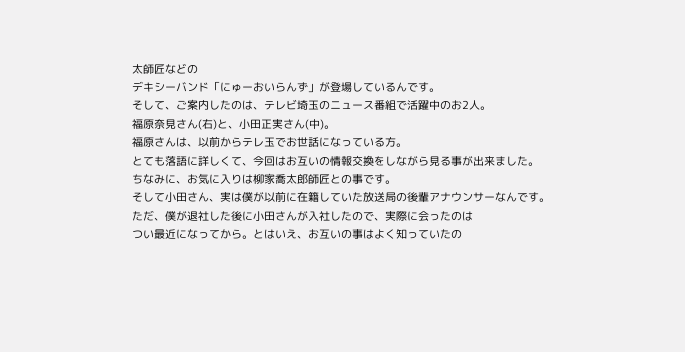太師匠などの
デキシーバンド「にゅーおいらんず」が登場しているんです。
そして、ご案内したのは、テレビ埼玉のニュース番組で活躍中のお2人。
福原奈見さん(右)と、小田正実さん(中)。
福原さんは、以前からテレ玉でお世話になっている方。
とても落語に詳しくて、今回はお互いの情報交換をしながら見る事が出来ました。
ちなみに、お気に入りは柳家喬太郎師匠との事です。
そして小田さん、実は僕が以前に在籍していた放送局の後輩アナウンサーなんです。
ただ、僕が退社した後に小田さんが入社したので、実際に会ったのは
つい最近になってから。とはいえ、お互いの事はよく知っていたの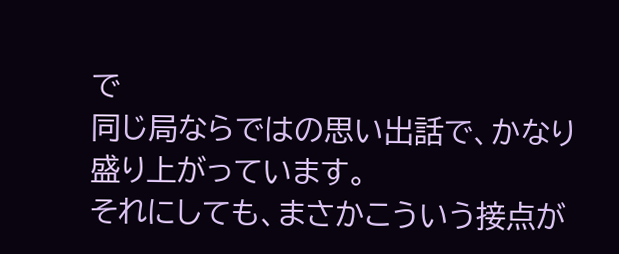で
同じ局ならではの思い出話で、かなり盛り上がっています。
それにしても、まさかこういう接点が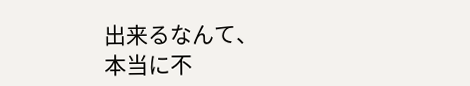出来るなんて、
本当に不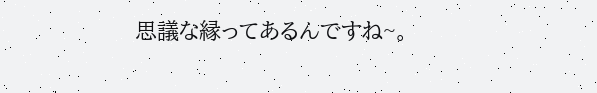思議な縁ってあるんですね~。